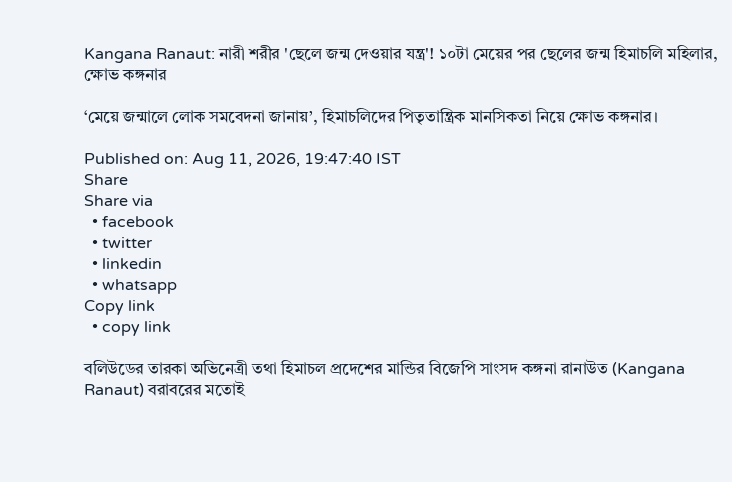Kangana Ranaut: নারী শরীর 'ছেলে জন্ম দেওয়ার যন্ত্র'! ১০টা মেয়ের পর ছেলের জন্ম হিমাচলি মহিলার, ক্ষোভ কঙ্গনার

‘মেয়ে জন্মালে লোক সমবেদনা জানায়’, হিমাচলিদের পিতৃতান্ত্রিক মানসিকতা নিয়ে ক্ষোভ কঙ্গনার।

Published on: Aug 11, 2026, 19:47:40 IST
Share
Share via
  • facebook
  • twitter
  • linkedin
  • whatsapp
Copy link
  • copy link

বলিউডের তারকা অভিনেত্রী তথা হিমাচল প্রদেশের মান্ডির বিজেপি সাংসদ কঙ্গনা রানাউত (Kangana Ranaut) বরাবরের মতোই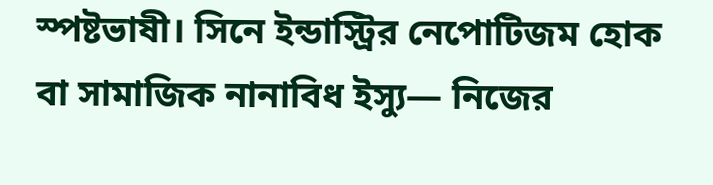স্পষ্টভাষী। সিনে ইন্ডাস্ট্রির নেপোটিজম হোক বা সামাজিক নানাবিধ ইস্যু— নিজের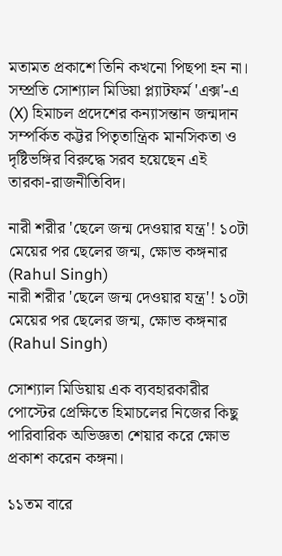মতামত প্রকাশে তিনি কখনো পিছপা হন না। সম্প্রতি সোশ্যাল মিডিয়া প্ল্যাটফর্ম 'এক্স'-এ (X) হিমাচল প্রদেশের কন্যাসন্তান জন্মদান সম্পর্কিত কট্টর পিতৃতান্ত্রিক মানসিকতা ও দৃষ্টিভঙ্গির বিরুদ্ধে সরব হয়েছেন এই তারকা-রাজনীতিবিদ।

নারী শরীর 'ছেলে জন্ম দেওয়ার যন্ত্র'! ১০টা মেয়ের পর ছেলের জন্ম, ক্ষোভ কঙ্গনার (Rahul Singh)
নারী শরীর 'ছেলে জন্ম দেওয়ার যন্ত্র'! ১০টা মেয়ের পর ছেলের জন্ম, ক্ষোভ কঙ্গনার (Rahul Singh)

সোশ্যাল মিডিয়ায় এক ব্যবহারকারীর পোস্টের প্রেক্ষিতে হিমাচলের নিজের কিছু পারিবারিক অভিজ্ঞতা শেয়ার করে ক্ষোভ প্রকাশ করেন কঙ্গনা।

১১তম বারে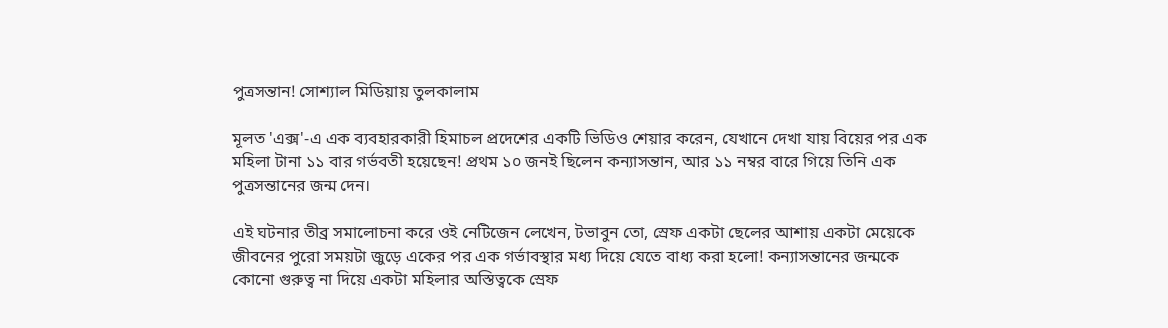পুত্রসন্তান! সোশ্যাল মিডিয়ায় তুলকালাম

মূলত 'এক্স'-এ এক ব্যবহারকারী হিমাচল প্রদেশের একটি ভিডিও শেয়ার করেন, যেখানে দেখা যায় বিয়ের পর এক মহিলা টানা ১১ বার গর্ভবতী হয়েছেন! প্রথম ১০ জনই ছিলেন কন্যাসন্তান, আর ১১ নম্বর বারে গিয়ে তিনি এক পুত্রসন্তানের জন্ম দেন।

এই ঘটনার তীব্র সমালোচনা করে ওই নেটিজেন লেখেন, টভাবুন তো, স্রেফ একটা ছেলের আশায় একটা মেয়েকে জীবনের পুরো সময়টা জুড়ে একের পর এক গর্ভাবস্থার মধ্য দিয়ে যেতে বাধ্য করা হলো! কন্যাসন্তানের জন্মকে কোনো গুরুত্ব না দিয়ে একটা মহিলার অস্তিত্বকে স্রেফ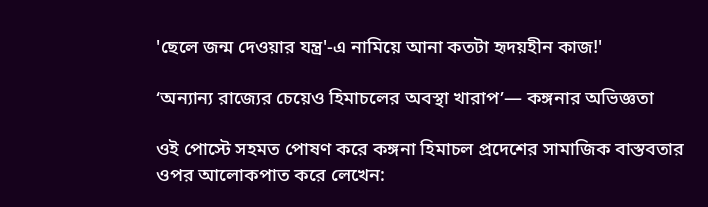'ছেলে জন্ম দেওয়ার যন্ত্র'-এ নামিয়ে আনা কতটা হৃদয়হীন কাজ!'

‘অন্যান্য রাজ্যের চেয়েও হিমাচলের অবস্থা খারাপ’— কঙ্গনার অভিজ্ঞতা

ওই পোস্টে সহমত পোষণ করে কঙ্গনা হিমাচল প্রদেশের সামাজিক বাস্তবতার ওপর আলোকপাত করে লেখেন: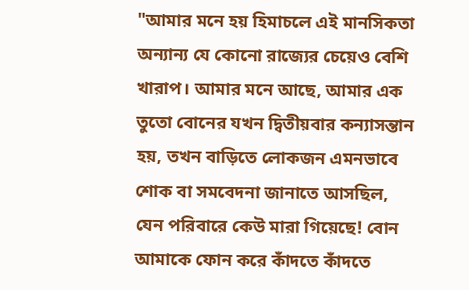"আমার মনে হয় হিমাচলে এই মানসিকতা অন্যান্য যে কোনো রাজ্যের চেয়েও বেশি খারাপ। আমার মনে আছে, আমার এক তুতো বোনের যখন দ্বিতীয়বার কন্যাসন্তান হয়, তখন বাড়িতে লোকজন এমনভাবে শোক বা সমবেদনা জানাতে আসছিল, যেন পরিবারে কেউ মারা গিয়েছে! বোন আমাকে ফোন করে কাঁদতে কাঁদতে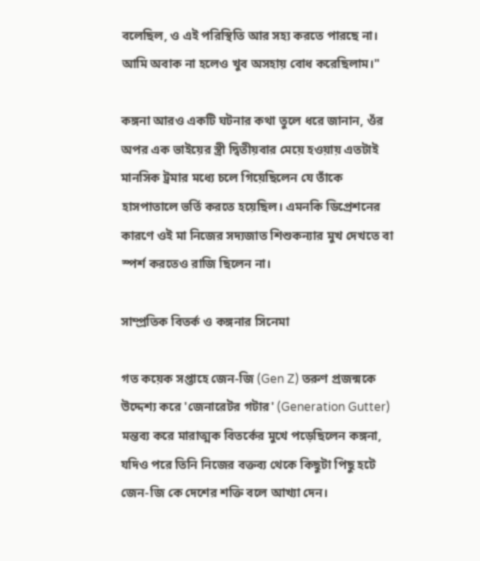বলেছিল, ও এই পরিস্থিতি আর সহ্য করতে পারছে না। আমি অবাক না হলেও খুব অসহায় বোধ করেছিলাম।"

কঙ্গনা আরও একটি ঘটনার কথা তুলে ধরে জানান, ওঁর অপর এক ভাইয়ের স্ত্রী দ্বিতীয়বার মেয়ে হওয়ায় এতটাই মানসিক ট্রমার মধ্যে চলে গিয়েছিলেন যে তাঁকে হাসপাতালে ভর্তি করতে হয়েছিল। এমনকি ডিপ্রেশনের কারণে ওই মা নিজের সদ্যজাত শিশুকন্যার মুখ দেখতে বা স্পর্শ করতেও রাজি ছিলেন না।

সাম্প্রতিক বিতর্ক ও কঙ্গনার সিনেমা

গত কয়েক সপ্তাহে জেন-জি (Gen Z) তরুণ প্রজন্মকে উদ্দেশ্য করে 'জেনারেটর গটার' (Generation Gutter) মন্তব্য করে মারাত্মক বিতর্কের মুখে পড়েছিলেন কঙ্গনা, যদিও পরে তিনি নিজের বক্তব্য থেকে কিছুটা পিছু হটে জেন-জি কে দেশের শক্তি বলে আখ্যা দেন।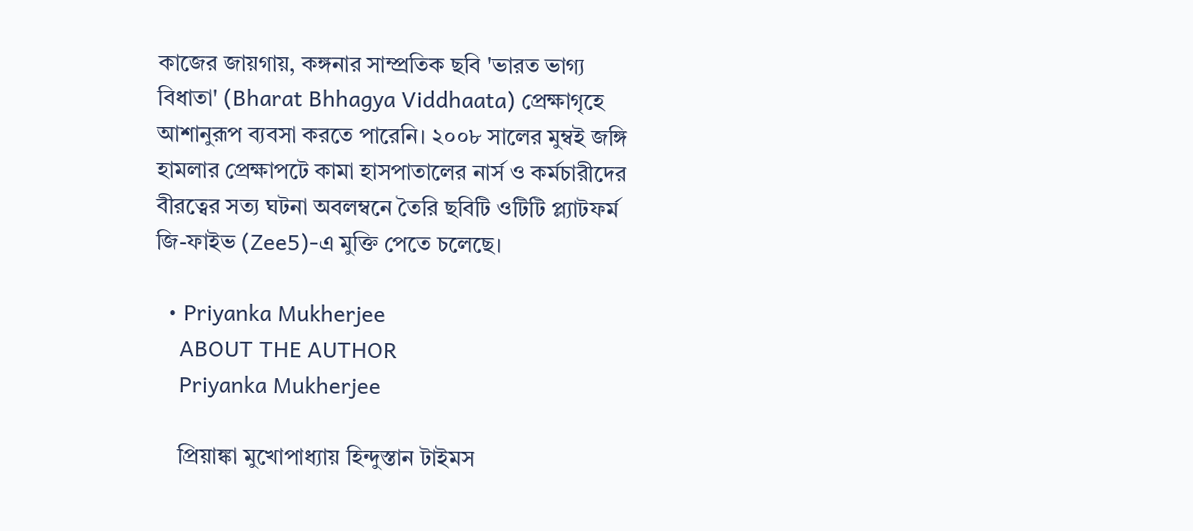কাজের জায়গায়, কঙ্গনার সাম্প্রতিক ছবি 'ভারত ভাগ্য বিধাতা' (Bharat Bhhagya Viddhaata) প্রেক্ষাগৃহে আশানুরূপ ব্যবসা করতে পারেনি। ২০০৮ সালের মুম্বই জঙ্গি হামলার প্রেক্ষাপটে কামা হাসপাতালের নার্স ও কর্মচারীদের বীরত্বের সত্য ঘটনা অবলম্বনে তৈরি ছবিটি ওটিটি প্ল্যাটফর্ম জি-ফাইভ (Zee5)-এ মুক্তি পেতে চলেছে।

  • Priyanka Mukherjee
    ABOUT THE AUTHOR
    Priyanka Mukherjee

    প্রিয়াঙ্কা মুখোপাধ্যায় হিন্দুস্তান টাইমস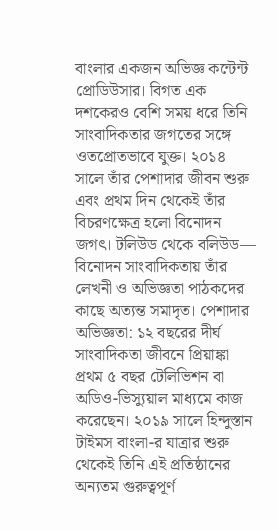বাংলার একজন অভিজ্ঞ কন্টেন্ট প্রোডিউসার। বিগত এক দশকেরও বেশি সময় ধরে তিনি সাংবাদিকতার জগতের সঙ্গে ওতপ্রোতভাবে যুক্ত। ২০১৪ সালে তাঁর পেশাদার জীবন শুরু এবং প্রথম দিন থেকেই তাঁর বিচরণক্ষেত্র হলো বিনোদন জগৎ। টলিউড থেকে বলিউড— বিনোদন সাংবাদিকতায় তাঁর লেখনী ও অভিজ্ঞতা পাঠকদের কাছে অত্যন্ত সমাদৃত। পেশাদার অভিজ্ঞতা: ১২ বছরের দীর্ঘ সাংবাদিকতা জীবনে প্রিয়াঙ্কা প্রথম ৫ বছর টেলিভিশন বা অডিও-ভিস্যুয়াল মাধ্যমে কাজ করেছেন। ২০১৯ সালে হিন্দুস্তান টাইমস বাংলা-র যাত্রার শুরু থেকেই তিনি এই প্রতিষ্ঠানের অন্যতম গুরুত্বপূর্ণ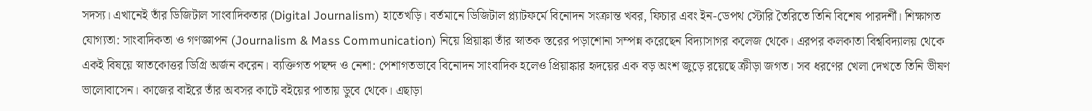সদস্য। এখানেই তাঁর ডিজিটাল সাংবাদিকতার (Digital Journalism) হাতেখড়ি। বর্তমানে ডিজিটাল প্ল্যাটফর্মে বিনোদন সংক্রান্ত খবর, ফিচার এবং ইন-ডেপথ স্টোরি তৈরিতে তিনি বিশেষ পারদর্শী। শিক্ষাগত যোগ্যতা: সাংবাদিকতা ও গণজ্ঞাপন (Journalism & Mass Communication) নিয়ে প্রিয়াঙ্কা তাঁর স্নাতক স্তরের পড়াশোনা সম্পন্ন করেছেন বিদ্যাসাগর কলেজ থেকে। এরপর কলকাতা বিশ্ববিদ্যালয় থেকে একই বিষয়ে স্নাতকোত্তর ডিগ্রি অর্জন করেন। ব্যক্তিগত পছন্দ ও নেশা: পেশাগতভাবে বিনোদন সাংবাদিক হলেও প্রিয়াঙ্কার হৃদয়ের এক বড় অংশ জুড়ে রয়েছে ক্রীড়া জগত। সব ধরণের খেলা দেখতে তিনি ভীষণ ভালোবাসেন। কাজের বাইরে তাঁর অবসর কাটে বইয়ের পাতায় ডুবে থেকে। এছাড়া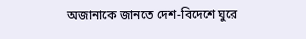অজানাকে জানতে দেশ-বিদেশে ঘুরে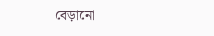বেড়ানো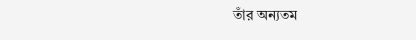তাঁর অন্যতম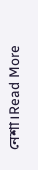নেশা।Read More